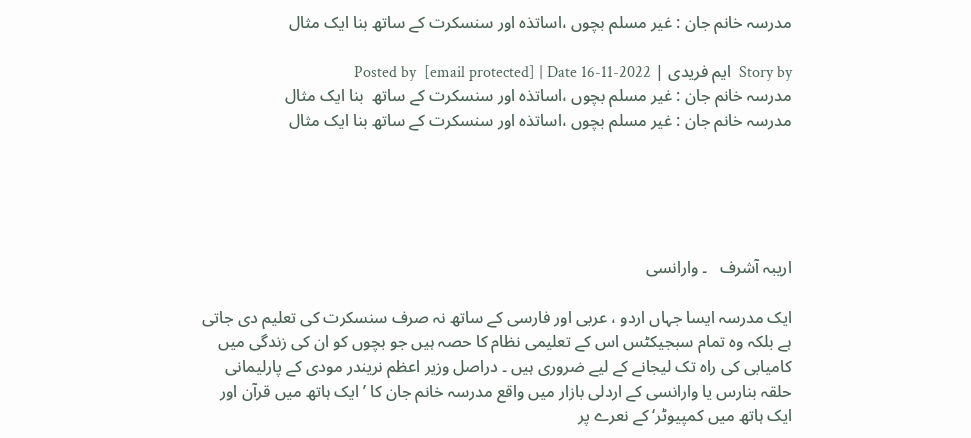مدرسہ خانم جان : غیر مسلم بچوں ،اساتذہ اور سنسکرت کے ساتھ بنا ایک مثال

Story by  ایم فریدی | Posted by  [email protected] | Date 16-11-2022
مدرسہ خانم جان : غیر مسلم بچوں ،اساتذہ اور سنسکرت کے ساتھ  بنا ایک مثال
مدرسہ خانم جان : غیر مسلم بچوں ،اساتذہ اور سنسکرت کے ساتھ بنا ایک مثال





اریبہ آشرف   ۔ وارانسی

ایک مدرسہ ایسا جہاں اردو ، عربی اور فارسی کے ساتھ نہ صرف سنسکرت کی تعلیم دی جاتی ہے بلکہ وہ تمام سبجیکٹس اس کے تعلیمی نظام کا حصہ ہیں جو بچوں کو ان کی زندگی میں کامیابی کی راہ تک لیجانے کے لیے ضروری ہیں ۔ دراصل وزیر اعظم نریندر مودی کے پارلیمانی حلقہ بنارس یا وارانسی کے اردلی بازار میں واقع مدرسہ خانم جان کا ’ایک ہاتھ میں قرآن اور ایک ہاتھ میں کمپیوٹر‘ کے نعرے پر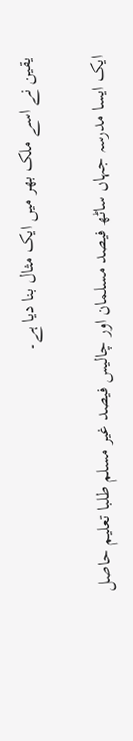یقین نے اسے ملک بھر میں ایک مثال بنا دیا ہے۔

ایک ایسا مدرسہ جہاں ساٹھ فیصد مسلمان اور چالیس فیصد غیر مسلم طلبا تعلیم حاصل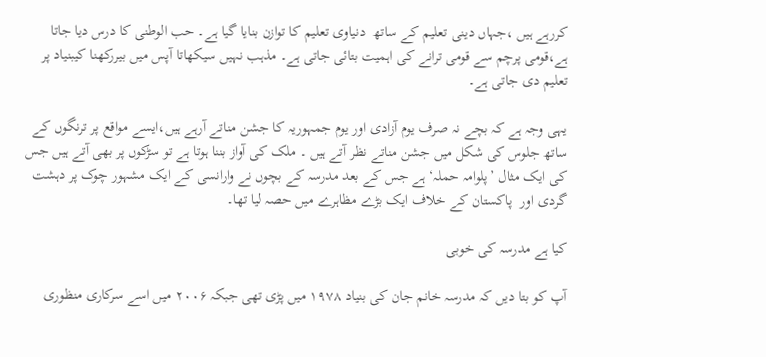کررہے ہیں ،جہاں دینی تعلیم کے ساتھ  دنیاوی تعلیم کا توازن بنایا گیا ہے۔ حب الوطنی کا درس دیا جاتا ہے،قومی پرچم سے قومی ترانے کی اہمیت بتائی جاتی ہے۔ مذہب نہیں سیکھاتا آپس میں بیررکھنا کیبنیاد پر تعلیم دی جاتی ہے۔

یہی وجہ ہے کہ بچے نہ صرف یوم آزادی اور یوم جمہوریہ کا جشن مناتے آرہے ہیں،ایسے مواقع پر ترنگوں کے ساتھ جلوس کی شکل میں جشن مناتے نظر آتے ہیں ۔ ملک کی آواز بننا ہوتا ہے تو سڑکوں پر بھی آتے ہیں جس کی ایک مثال ’پلوامہ حملہ‘ ہے جس کے بعد مدرسہ کے بچوں نے وارانسی کے ایک مشہور چوک پر دہشت گردی اور  پاکستان کے خلاف ایک بڑے مظاہرے میں حصہ لیا تھا۔

کیا ہے مدرسہ کی خوبی

آپ کو بتا دیں کہ مدرسہ خانم جان کی بنیاد ۱۹۷۸ میں پڑی تھی جبکہ ۲۰۰۶ میں اسے سرکاری منظوری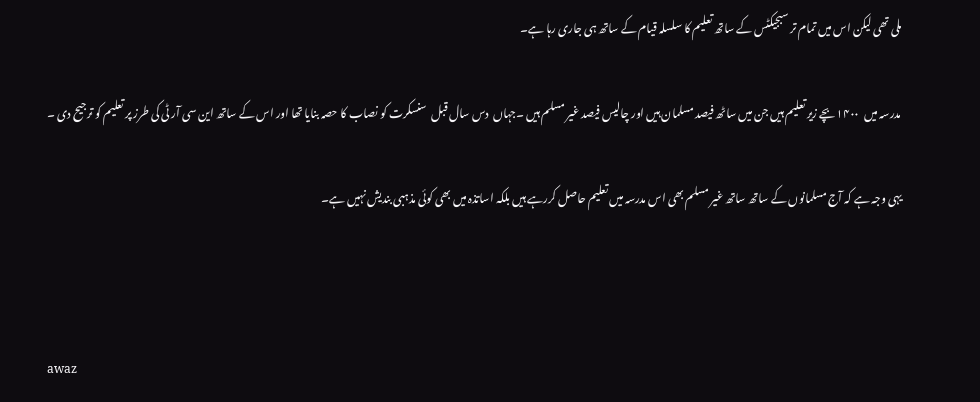ملی تھی لیکن اس میں تمام تر سبجیکٹس کے ساتھ تعلیم کا سلسلہ قیام کے ساتھ ہی جاری رہا ہے۔

 مدرسہ میں  ۱۴۰۰بچے زیر تعلیم ہیں جن میں ساٹھ فیصد مسلمان ہیں اور چالیس فیصد غیر مسلم ہیں ۔جہاں  دس سال قبل  سنسکرت کو نصاب کا حصہ بنایا تھا اور اس کے ساتھ این سی آر ٹی کی طرز پر تعلیم کو ترجیح دی ۔

یہی وجہ ہے کہ آج مسلمانوں کے ساتھ ساتھ غیر مسلم بھی اس مدرسہ میں تعلیم حاصل کررہے ہیں بلکہ اساتذہ میں بھی کوئی مذہبی بندیش نہیں ہے۔



awaz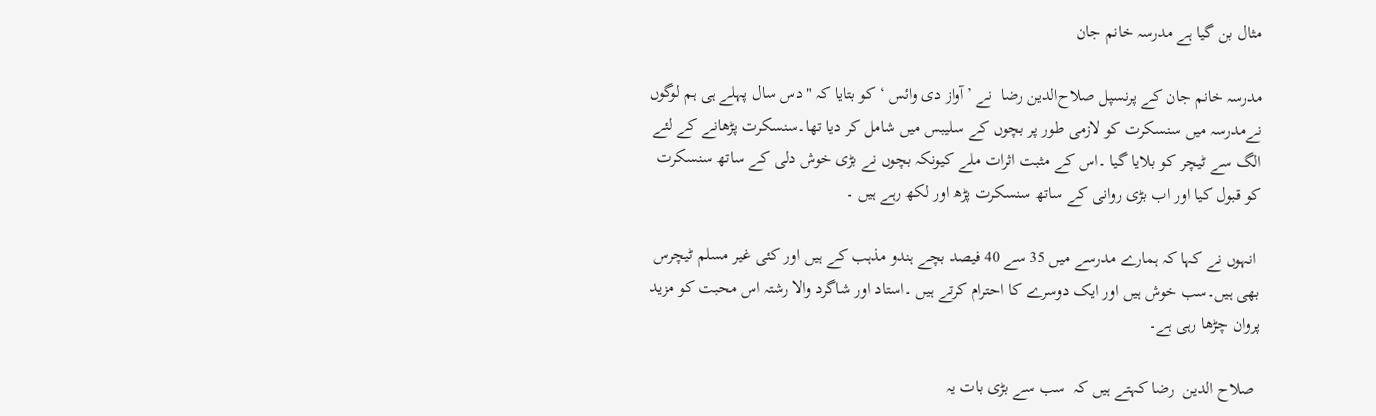مثال بن گیا ہے مدرسہ خانم جان

مدرسہ خانم جان کے پرنسپل صلاح‌الدین رضا  نے ’آواز دی وائس ‘ کو بتایا کہ "دس سال پہلے ہی ہم لوگوں نےمدرسہ میں سنسکرت کو لازمی طور پر بچوں کے سلیبس میں شامل کر دیا تھا۔سنسکرت پڑھانے کے لئے الگ سے ٹیچر کو بلایا گیا ۔اس کے مثبت اثرات ملے کیونکہ بچوں نے بڑی خوش دلی کے ساتھ سنسکرت کو قبول کیا اور اب بڑی روانی کے ساتھ سنسکرت پڑھ اور لکھ رہے ہیں ۔

 انہوں نے کہا کہ ہمارے مدرسے میں 35 سے 40 فیصد بچے ہندو مذہب کے ہیں اور کئی غیر مسلم ٹیچرس بھی ہیں۔سب خوش ہیں اور ایک دوسرے کا احترام کرتے ہیں ۔استاد اور شاگرد والا رشتہ اس محبت کو مزید پروان چڑھا رہی ہے۔

 صلاح الدین  رضا کہتے ہیں کہ  سب سے بڑی بات یہ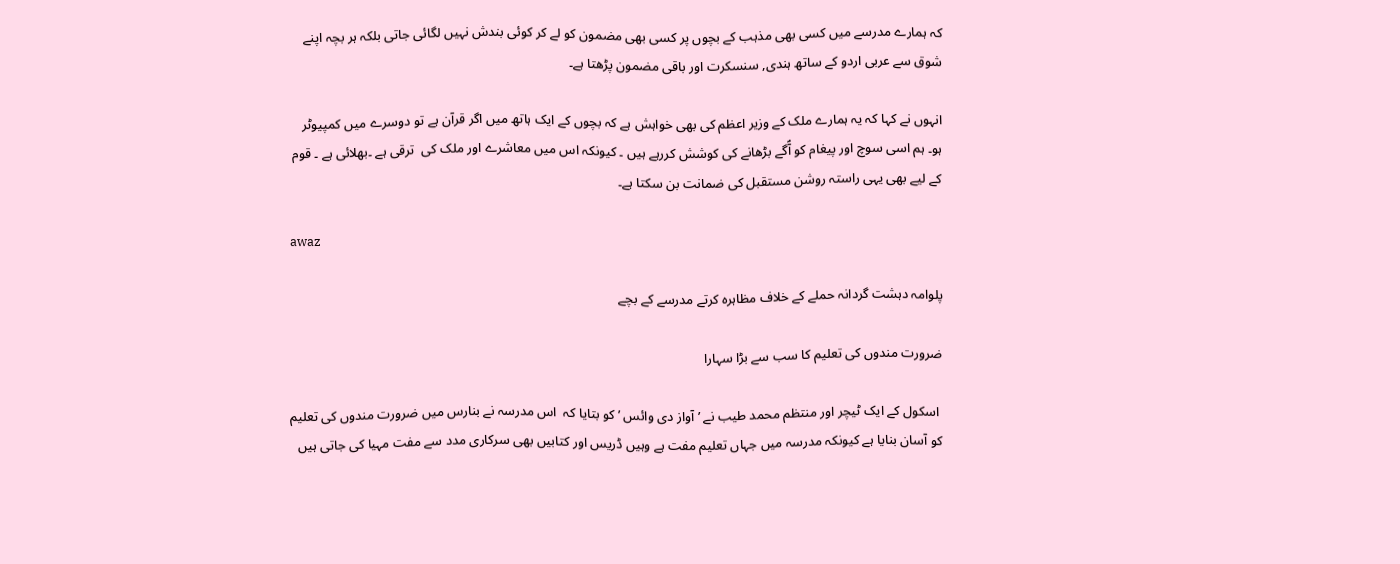کہ ہمارے مدرسے میں کسی بھی مذہب کے بچوں پر کسی بھی مضمون کو لے کر کوئی بندش نہیں لگائی جاتی بلکہ ہر بچہ اپنے شوق سے عربی اردو کے ساتھ ہندی, سنسکرت اور باقی مضمون پڑھتا ہے۔

انہوں نے کہا کہ یہ ہمارے ملک کے وزیر اعظم کی بھی خواہش ہے کہ بچوں کے ایک ہاتھ میں اگر قرآن ہے تو دوسرے میں کمپیوٹر ہو۔ ہم اسی سوچ اور پیغام کو آؑگے بڑھانے کی کوشش کررہے ہیں ۔ کیونکہ اس میں معاشرے اور ملک کی  ترقی ہے ۔بھلائی ہے ۔ قوم کے لیے بھی یہی راستہ روشن مستقبل کی ضمانت بن سکتا ہے۔

awaz

پلوامہ دہشت گردانہ حملے کے خلاف مظاہرہ کرتے مدرسے کے بچے

ضرورت مندوں کی تعلیم کا سب سے بڑا سہارا

 اسکول کے ایک ٹیچر اور منتظم محمد طیب نے ’آواز دی وائس ’ کو بتایا کہ  اس مدرسہ نے بنارس میں ضرورت مندوں کی تعلیم کو آسان بنایا ہے کیونکہ مدرسہ میں جہاں تعلیم مفت ہے وہیں ڈریس اور کتابیں بھی سرکاری مدد سے مفت مہیا کی جاتی ہیں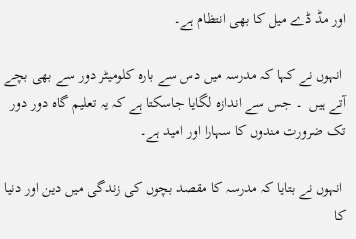اور مڈ ڈے میل کا بھی انتظام ہے۔

 انہوں نے کہا کہ مدرسہ میں دس سے بارہ کلومیٹر دور سے بھی بچے آتے ہیں  ۔ جس سے اندازہ لگایا جاسکتا ہے کہ یہ تعلیم گاہ دور دور تک ضرورت مندوں کا سہارا اور امید ہے۔

 انہوں نے بتایا کہ مدرسہ کا مقصد بچوں کی زندگی میں دین اور دنیا کا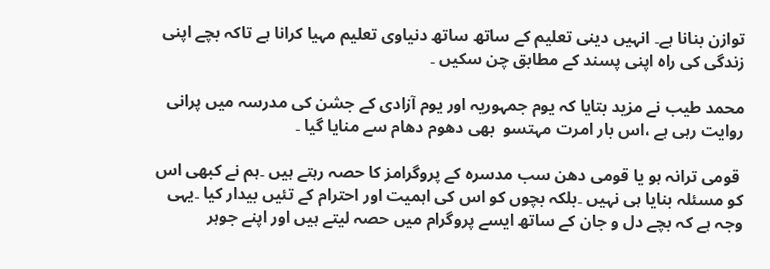توازن بنانا ہے۔ انہیں دینی تعلیم کے ساتھ ساتھ دنیاوی تعلیم مہیا کرانا ہے تاکہ بچے اپنی زندگی کی راہ اپنی پسند کے مطابق چن سکیں ۔

محمد طیب نے مزید بتایا کہ یوم جمہوریہ اور یوم آزادی کے جشن کی مدرسہ میں پرانی روایت رہی ہے ،اس بار امرت مہتسو  بھی دھوم دھام سے منایا گیا ۔

 قومی ترانہ ہو یا قومی دھن سب مدسرہ کے پروگرامز کا حصہ رہتے ہیں ۔ہم نے کبھی اس کو مسئلہ بنایا ہی نہیں ۔بلکہ بچوں کو اس کی اہمیت اور احترام کے تئیں بیدار کیا ۔یہی وجہ ہے کہ بچے دل و جان کے ساتھ ایسے پروگرام میں حصہ لیتے ہیں اور اپنے جوہر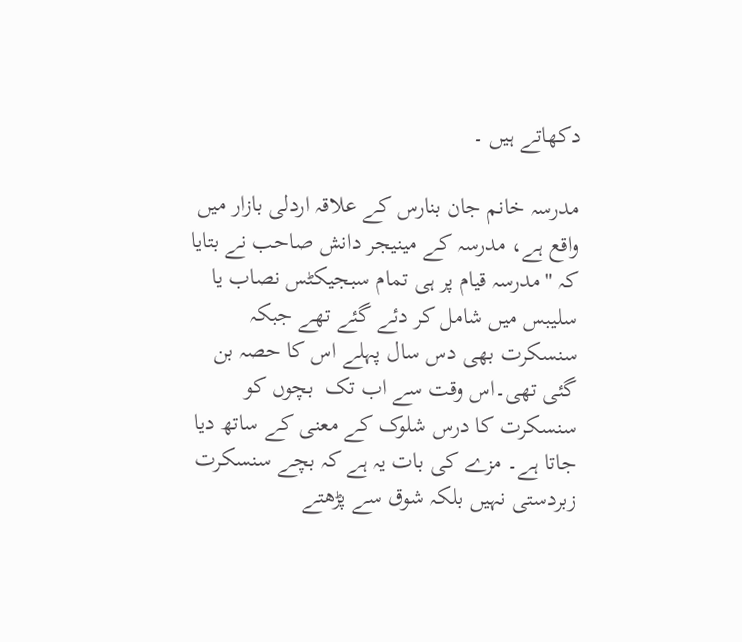دکھاتے ہیں ۔

مدرسہ خانم جان بنارس کے علاقہ اردلی بازار میں واقع ہے، مدرسہ کے مینیجر دانش صاحب نے بتایا کہ "مدرسہ قیام پر ہی تمام سبجیکٹس نصاب یا سلیبس میں شامل کر دئے گئے تھے جبکہ  سنسکرت بھی دس سال پہلے اس کا حصہ بن گئی تھی۔اس وقت سے اب تک  بچوں کو سنسکرت کا درس شلوک کے معنی کے ساتھ دیا جاتا ہے۔ مزے کی بات یہ ہے کہ بچے سنسکرت زبردستی نہیں بلکہ شوق سے پڑھتے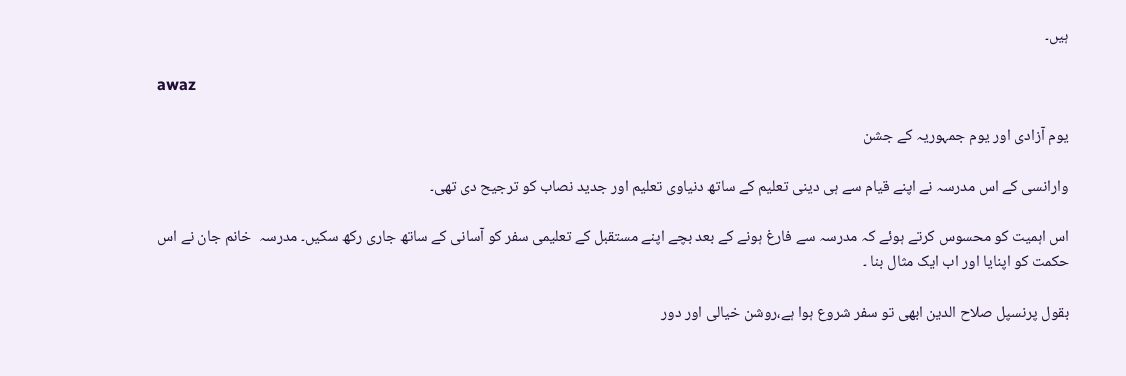ہیں۔

awaz

یوم آزادی اور یوم جمہوریہ کے جشن

وارانسی کے اس مدرسہ نے اپنے قیام سے ہی دینی تعلیم کے ساتھ دنیاوی تعلیم اور جدید نصاب کو ترجیح دی تھی۔

اس اہمیت کو محسوس کرتے ہوئے کہ مدرسہ سے فارغ ہونے کے بعد بچے اپنے مستقبل کے تعلیمی سفر کو آسانی کے ساتھ جاری رکھ سکیں۔ مدرسہ  خانم جان نے اس حکمت کو اپنایا اور اب ایک مثال بنا ۔

بقول پرنسپل صلاح الدین ابھی تو سفر شروع ہوا ہے،روشن خیالی اور دور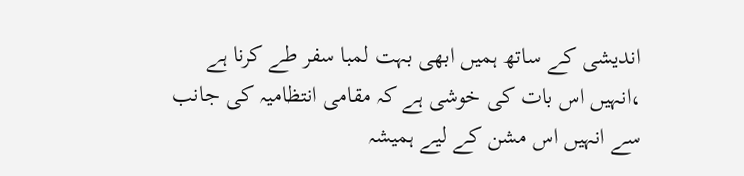اندیشی کے ساتھ ہمیں ابھی بہت لمبا سفر طے کرنا ہے ،انہیں اس بات کی خوشی ہے کہ مقامی انتظامیہ کی جانب سے انہیں اس مشن کے لیے ہمیشہ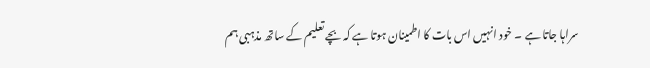سراہا جاتا ہے ۔ خود انہیں اس بات کا اطمینان ہوتا ہے کہ بچے تعلیم کے ساتھ مذہبی ہم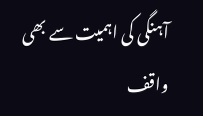آہنگی کی اہمیت سے بھی واقف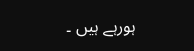ہورہے ہیں ۔